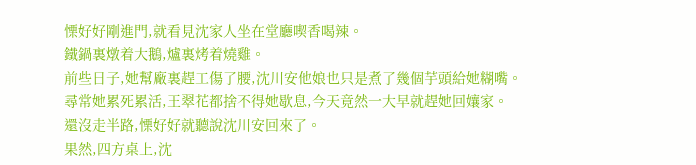慄好好剛進門,就看見沈家人坐在堂廳喫香喝辣。
鐵鍋裏燉着大鵝,爐裏烤着燒雞。
前些日子,她幫廠裏趕工傷了腰,沈川安他娘也只是煮了幾個芋頭給她糊嘴。
尋常她累死累活,王翠花都捨不得她歇息,今天竟然一大早就趕她回孃家。
還沒走半路,慄好好就聽說沈川安回來了。
果然,四方桌上,沈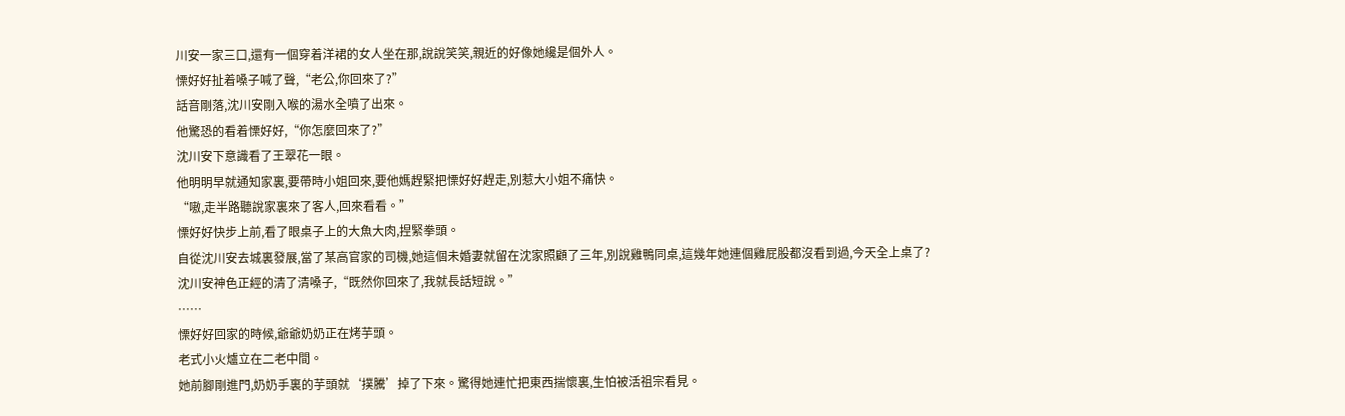川安一家三口,還有一個穿着洋裙的女人坐在那,說說笑笑,親近的好像她纔是個外人。
慄好好扯着嗓子喊了聲,“老公,你回來了?”
話音剛落,沈川安剛入喉的湯水全噴了出來。
他驚恐的看着慄好好,“你怎麼回來了?”
沈川安下意識看了王翠花一眼。
他明明早就通知家裏,要帶時小姐回來,要他媽趕緊把慄好好趕走,別惹大小姐不痛快。
“嗷,走半路聽說家裏來了客人,回來看看。”
慄好好快步上前,看了眼桌子上的大魚大肉,捏緊拳頭。
自從沈川安去城裏發展,當了某高官家的司機,她這個未婚妻就留在沈家照顧了三年,別說雞鴨同桌,這幾年她連個雞屁股都沒看到過,今天全上桌了?
沈川安神色正經的清了清嗓子,“既然你回來了,我就長話短說。”
……
慄好好回家的時候,爺爺奶奶正在烤芋頭。
老式小火爐立在二老中間。
她前腳剛進門,奶奶手裏的芋頭就‘撲騰’掉了下來。驚得她連忙把東西揣懷裏,生怕被活祖宗看見。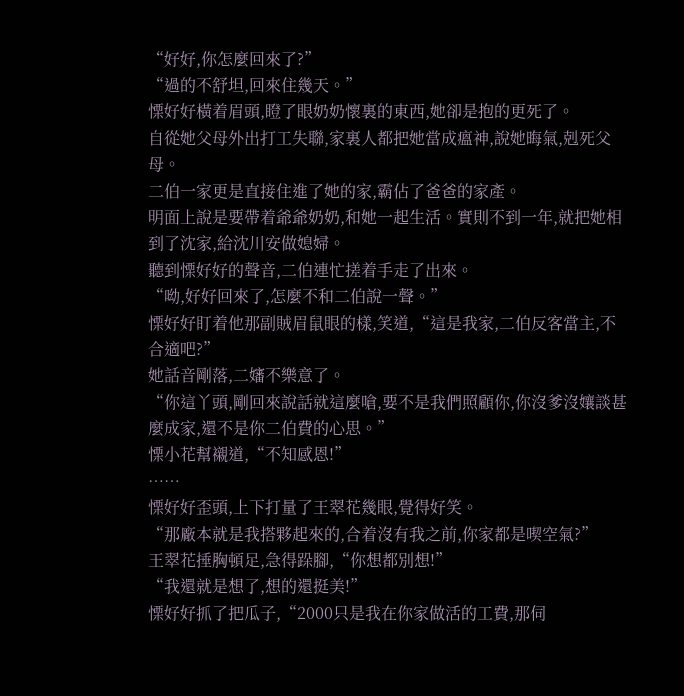“好好,你怎麼回來了?”
“過的不舒坦,回來住幾天。”
慄好好橫着眉頭,瞪了眼奶奶懷裏的東西,她卻是抱的更死了。
自從她父母外出打工失聯,家裏人都把她當成瘟神,說她晦氣,剋死父母。
二伯一家更是直接住進了她的家,霸佔了爸爸的家產。
明面上說是要帶着爺爺奶奶,和她一起生活。實則不到一年,就把她相到了沈家,給沈川安做媳婦。
聽到慄好好的聲音,二伯連忙搓着手走了出來。
“呦,好好回來了,怎麼不和二伯說一聲。”
慄好好盯着他那副賊眉鼠眼的樣,笑道,“這是我家,二伯反客當主,不合適吧?”
她話音剛落,二嬸不樂意了。
“你這丫頭,剛回來說話就這麼嗆,要不是我們照顧你,你沒爹沒孃談甚麼成家,還不是你二伯費的心思。”
慄小花幫襯道,“不知感恩!”
……
慄好好歪頭,上下打量了王翠花幾眼,覺得好笑。
“那廠本就是我搭夥起來的,合着沒有我之前,你家都是喫空氣?”
王翠花捶胸頓足,急得跺腳,“你想都別想!”
“我還就是想了,想的還挺美!”
慄好好抓了把瓜子,“2000只是我在你家做活的工費,那伺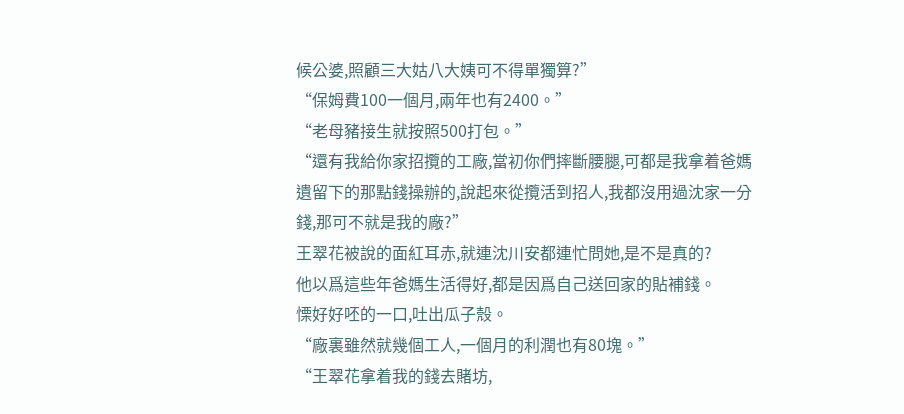候公婆,照顧三大姑八大姨可不得單獨算?”
“保姆費100一個月,兩年也有2400。”
“老母豬接生就按照500打包。”
“還有我給你家招攬的工廠,當初你們摔斷腰腿,可都是我拿着爸媽遺留下的那點錢操辦的,說起來從攬活到招人,我都沒用過沈家一分錢,那可不就是我的廠?”
王翠花被說的面紅耳赤,就連沈川安都連忙問她,是不是真的?
他以爲這些年爸媽生活得好,都是因爲自己送回家的貼補錢。
慄好好呸的一口,吐出瓜子殼。
“廠裏雖然就幾個工人,一個月的利潤也有80塊。”
“王翠花拿着我的錢去賭坊,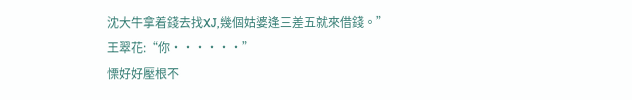沈大牛拿着錢去找XJ,幾個姑婆逢三差五就來借錢。”
王翠花:“你······”
慄好好壓根不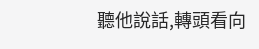聽他說話,轉頭看向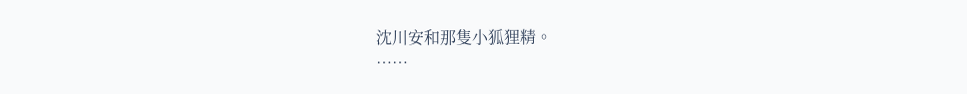沈川安和那隻小狐狸精。
……